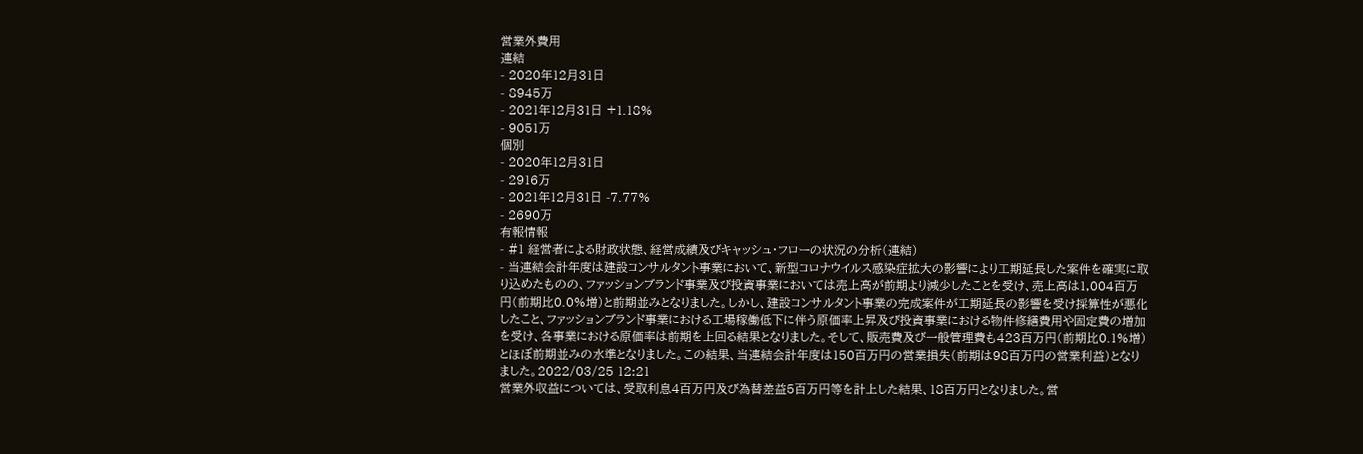営業外費用
連結
- 2020年12月31日
- 8945万
- 2021年12月31日 +1.18%
- 9051万
個別
- 2020年12月31日
- 2916万
- 2021年12月31日 -7.77%
- 2690万
有報情報
- #1 経営者による財政状態、経営成績及びキャッシュ・フローの状況の分析(連結)
- 当連結会計年度は建設コンサルタント事業において、新型コロナウイルス感染症拡大の影響により工期延長した案件を確実に取り込めたものの、ファッションブランド事業及び投資事業においては売上高が前期より減少したことを受け、売上高は1,004百万円(前期比0.0%増)と前期並みとなりました。しかし、建設コンサルタント事業の完成案件が工期延長の影響を受け採算性が悪化したこと、ファッションブランド事業における工場稼働低下に伴う原価率上昇及び投資事業における物件修繕費用や固定費の増加を受け、各事業における原価率は前期を上回る結果となりました。そして、販売費及び一般管理費も423百万円(前期比0.1%増)とほぼ前期並みの水準となりました。この結果、当連結会計年度は150百万円の営業損失(前期は98百万円の営業利益)となりました。2022/03/25 12:21
営業外収益については、受取利息4百万円及び為替差益5百万円等を計上した結果、18百万円となりました。営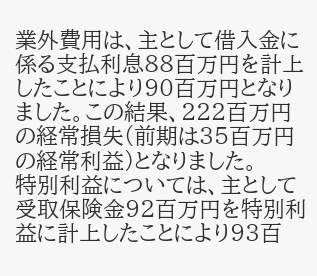業外費用は、主として借入金に係る支払利息88百万円を計上したことにより90百万円となりました。この結果、222百万円の経常損失(前期は35百万円の経常利益)となりました。
特別利益については、主として受取保険金92百万円を特別利益に計上したことにより93百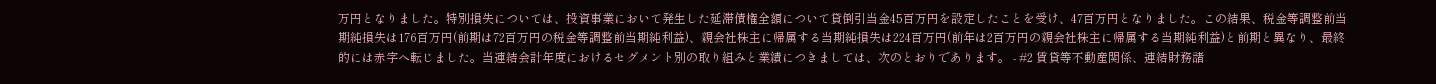万円となりました。特別損失については、投資事業において発生した延滞債権全額について貸倒引当金45百万円を設定したことを受け、47百万円となりました。この結果、税金等調整前当期純損失は176百万円(前期は72百万円の税金等調整前当期純利益)、親会社株主に帰属する当期純損失は224百万円(前年は2百万円の親会社株主に帰属する当期純利益)と前期と異なり、最終的には赤字へ転じました。当連結会計年度におけるセグメント別の取り組みと業績につきましては、次のとおりであります。 - #2 賃貸等不動産関係、連結財務諸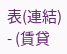表(連結)
- (賃貸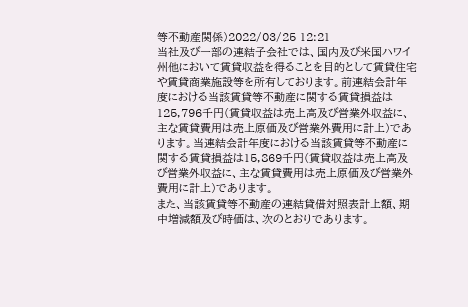等不動産関係)2022/03/25 12:21
当社及び一部の連結子会社では、国内及び米国ハワイ州他において賃貸収益を得ることを目的として賃貸住宅や賃貸商業施設等を所有しております。前連結会計年度における当該賃貸等不動産に関する賃貸損益は125,796千円(賃貸収益は売上高及び営業外収益に、主な賃貸費用は売上原価及び営業外費用に計上)であります。当連結会計年度における当該賃貸等不動産に関する賃貸損益は15,869千円(賃貸収益は売上高及び営業外収益に、主な賃貸費用は売上原価及び営業外費用に計上)であります。
また、当該賃貸等不動産の連結貸借対照表計上額、期中増減額及び時価は、次のとおりであります。